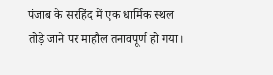पंजाब के सरहिंद में एक धार्मिक स्थल तोड़े जाने पर माहौल तनावपूर्ण हो गया।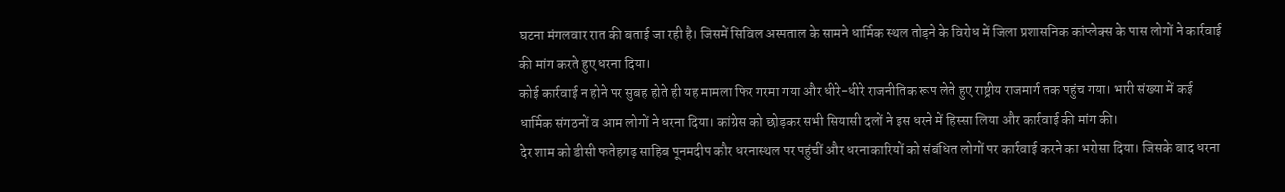घटना मंगलवार रात की बताई जा रही है। जिसमें सिविल अस्पताल के सामने धार्मिक स्थल तोड़ने के विरोध में जिला प्रशासनिक कांप्लेक्स के पास लोगों ने कार्रवाई की मांग करते हुए धरना दिया।
कोई कार्रवाई न होने पर सुबह होते ही यह मामला फिर गरमा गया और धीरे-धीरे राजनीतिक रूप लेते हुए राष्ट्रीय राजमार्ग तक पहुंच गया। भारी संख्या में कई धार्मिक संगठनों व आम लोगों ने धरना दिया। कांग्रेस को छोड़कर सभी सियासी दलों ने इस धरने में हिस्सा लिया और कार्रवाई की मांग की।
देर शाम को डीसी फतेहगढ़ साहिब पूनमदीप कौर धरनास्थल पर पहुंचीं और धरनाकारियों को संबंधित लोगों पर कार्रवाई करने का भरोसा दिया। जिसके बाद धरना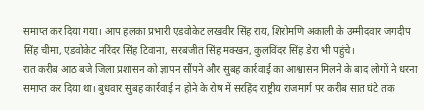समाप्त कर दिया गया। आप हलका प्रभारी एडवोकेट लखवीर सिंह राय, शिरोमणि अकाली के उम्मीदवार जगदीप सिंह चीमा, एडवोकेट नरिंदर सिंह टिवाना, सरबजीत सिंह मक्खन, कुलविंदर सिंह डेरा भी पहुंचे।
रात करीब आठ बजे जिला प्रशासन को ज्ञापन सौंपने और सुबह कार्रवाई का आश्वासन मिलने के बाद लोगों ने धरना समाप्त कर दिया था। बुधवार सुबह कार्रवाई न होने के रोष में सरहिंद राष्ट्रीय राजमार्ग पर करीब सात घंटे तक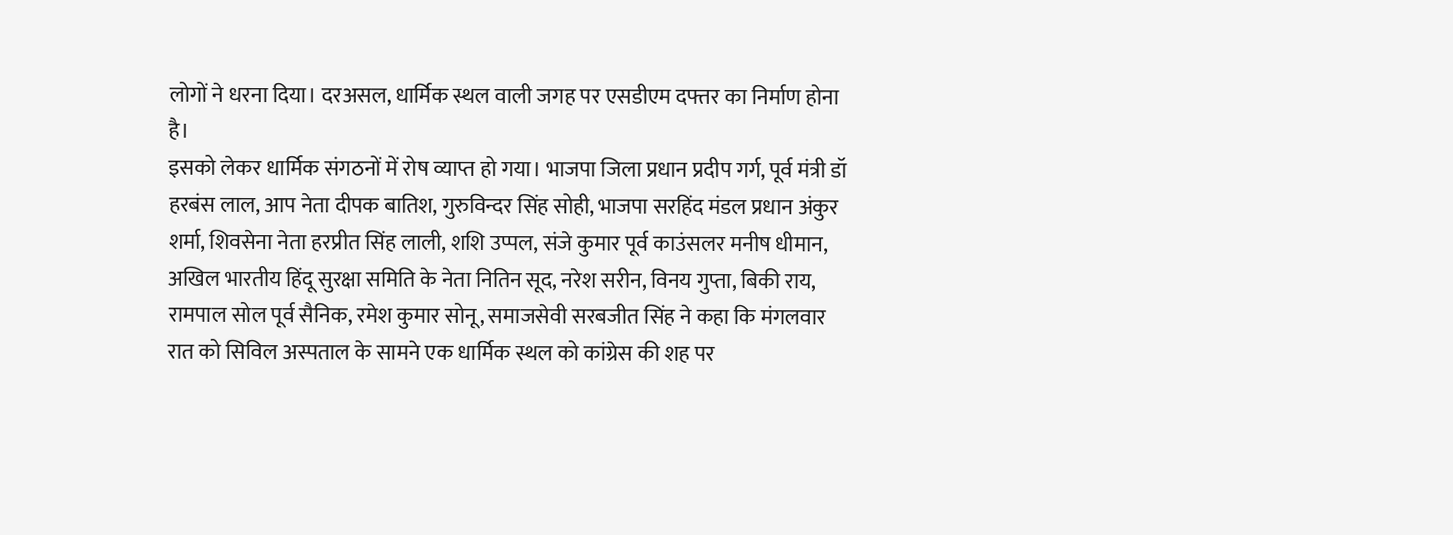लोगों ने धरना दिया। दरअसल, धार्मिक स्थल वाली जगह पर एसडीएम दफ्तर का निर्माण होना है।
इसको लेकर धार्मिक संगठनों में रोष व्याप्त हो गया। भाजपा जिला प्रधान प्रदीप गर्ग, पूर्व मंत्री डॉ हरबंस लाल, आप नेता दीपक बातिश, गुरुविन्दर सिंह सोही, भाजपा सरहिंद मंडल प्रधान अंकुर शर्मा, शिवसेना नेता हरप्रीत सिंह लाली, शशि उप्पल, संजे कुमार पूर्व काउंसलर मनीष धीमान, अखिल भारतीय हिंदू सुरक्षा समिति के नेता नितिन सूद, नरेश सरीन, विनय गुप्ता, बिकी राय, रामपाल सोल पूर्व सैनिक, रमेश कुमार सोनू, समाजसेवी सरबजीत सिंह ने कहा कि मंगलवार रात को सिविल अस्पताल के सामने एक धार्मिक स्थल को कांग्रेस की शह पर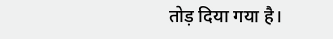तोड़ दिया गया है।